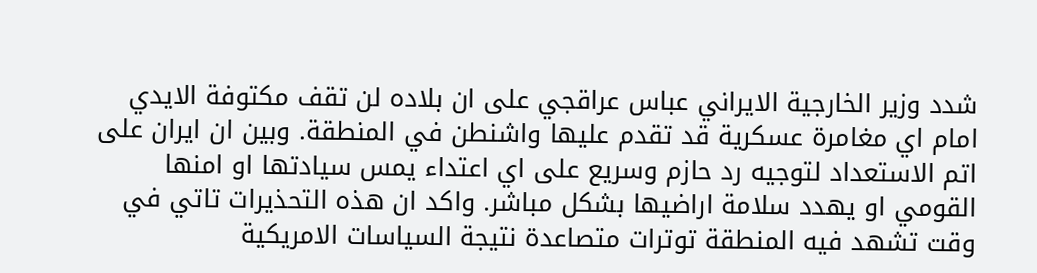شدد وزير الخارجية الايراني عباس عراقجي على ان بلاده لن تقف مكتوفة الايدي امام اي مغامرة عسكرية قد تقدم عليها واشنطن في المنطقة. وبين ان ايران على اتم الاستعداد لتوجيه رد حازم وسريع على اي اعتداء يمس سيادتها او امنها القومي او يهدد سلامة اراضيها بشكل مباشر. واكد ان هذه التحذيرات تاتي في وقت تشهد فيه المنطقة توترات متصاعدة نتيجة السياسات الامريكية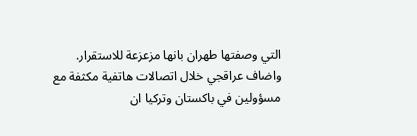التي وصفتها طهران بانها مزعزعة للاستقرار.
واضاف عراقجي خلال اتصالات هاتفية مكثفة مع مسؤولين في باكستان وتركيا ان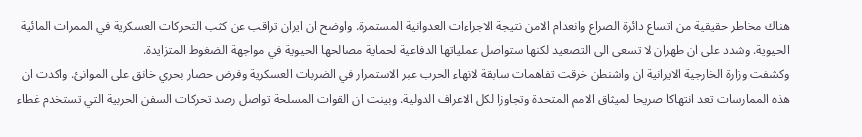هناك مخاطر حقيقية من اتساع دائرة الصراع وانعدام الامن نتيجة الاجراءات العدوانية المستمرة. واوضح ان ايران تراقب عن كثب التحركات العسكرية في الممرات المائية الحيوية. وشدد على ان طهران لا تسعى الى التصعيد لكنها ستواصل عملياتها الدفاعية لحماية مصالحها الحيوية في مواجهة الضغوط المتزايدة.
وكشفت وزارة الخارجية الايرانية ان واشنطن خرقت تفاهمات سابقة لانهاء الحرب عبر الاستمرار في الضربات العسكرية وفرض حصار بحري خانق على الموانئ. واكدت ان هذه الممارسات تعد انتهاكا صريحا لميثاق الامم المتحدة وتجاوزا لكل الاعراف الدولية. وبينت ان القوات المسلحة تواصل رصد تحركات السفن الحربية التي تستخدم غطاء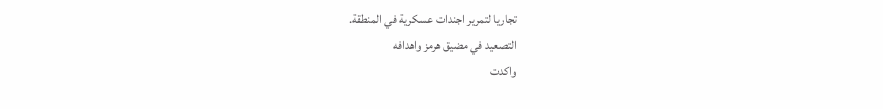تجاريا لتمرير اجندات عسكرية في المنطقة.
التصعيد في مضيق هرمز واهدافه
واكدت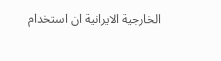الخارجية الايرانية ان استخدام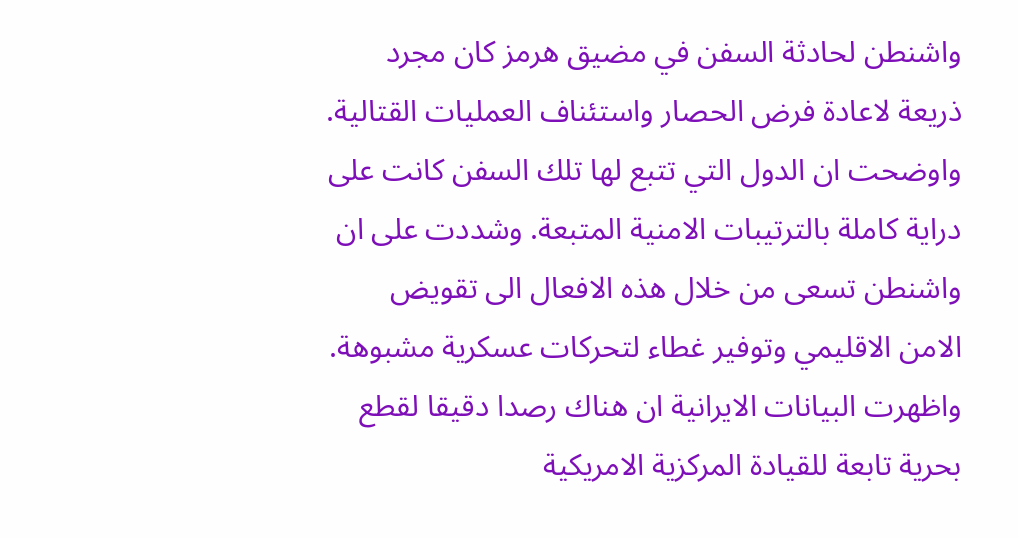واشنطن لحادثة السفن في مضيق هرمز كان مجرد ذريعة لاعادة فرض الحصار واستئناف العمليات القتالية. واوضحت ان الدول التي تتبع لها تلك السفن كانت على دراية كاملة بالترتيبات الامنية المتبعة. وشددت على ان واشنطن تسعى من خلال هذه الافعال الى تقويض الامن الاقليمي وتوفير غطاء لتحركات عسكرية مشبوهة.
واظهرت البيانات الايرانية ان هناك رصدا دقيقا لقطع بحرية تابعة للقيادة المركزية الامريكية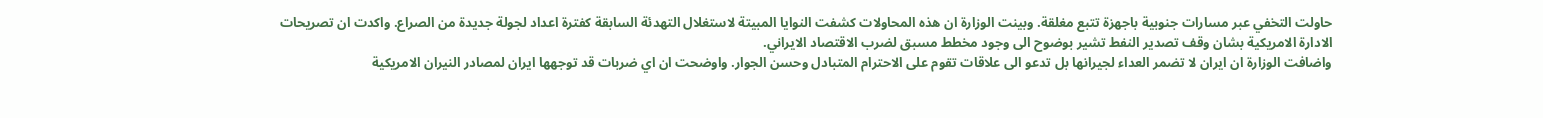حاولت التخفي عبر مسارات جنوبية باجهزة تتبع مغلقة. وبينت الوزارة ان هذه المحاولات كشفت النوايا المبيتة لاستغلال التهدئة السابقة كفترة اعداد لجولة جديدة من الصراع. واكدت ان تصريحات الادارة الامريكية بشان وقف تصدير النفط تشير بوضوح الى وجود مخطط مسبق لضرب الاقتصاد الايراني.
واضافت الوزارة ان ايران لا تضمر العداء لجيرانها بل تدعو الى علاقات تقوم على الاحترام المتبادل وحسن الجوار. واوضحت ان اي ضربات قد توجهها ايران لمصادر النيران الامريكية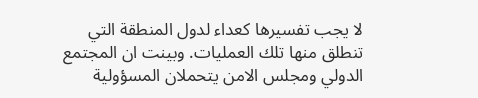لا يجب تفسيرها كعداء لدول المنطقة التي تنطلق منها تلك العمليات. وبينت ان المجتمع الدولي ومجلس الامن يتحملان المسؤولية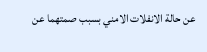عن حالة الانفلات الامني بسبب صمتهما عن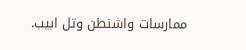ممارسات واشنطن وتل ابيب.